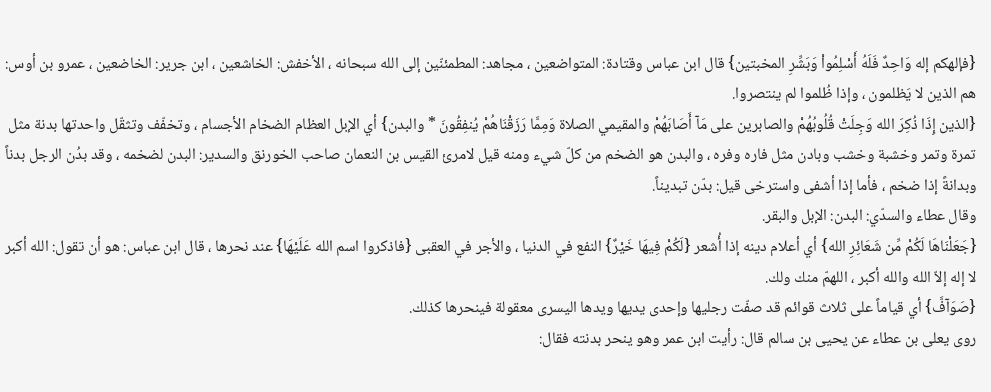{فإلهكم إله وَاحِدٌ فَلَهُ أَسْلِمُواْ وَبَشِّرِ المخبتين} قال ابن عباس وقتادة: المتواضعين ، مجاهد: المطمئنّين إلى الله سبحانه ، الأخفش: الخاشعين ، ابن جرير: الخاضعين ، عمرو بن أوس: هم الذين لا يَظلمون ، وإذا ظُلموا لم ينتصروا.
{الذين إِذَا ذُكِرَ الله وَجِلَتْ قُلُوبُهُمْ والصابرين على مَآ أَصَابَهُمْ والمقيمي الصلاة وَمِمَّا رَزَقْنَاهُمْ يُنفِقُونَ * والبدن} أي الإبل العظام الضخام الأجسام ، وتخفّف وتثقّل واحدتها بدنة مثل تمرة وتمر وخشبة وخشب وبادن مثل فاره وفره ، والبدن هو الضخم من كلّ شيء ومنه قيل لامرئ القيس بن النعمان صاحب الخورنق والسدير: البدن لضخمه ، وقد بدُن الرجل بدناً وبدانةً إذا ضخم ، فأما إذا أشفى واسترخى قيل: بدّن تبديناً.
وقال عطاء والسدّي: البدن: الإبل والبقر.
{جَعَلْنَاهَا لَكُمْ مِّن شَعَائِرِ الله} أي أعلام دينه إذا أُشعر {لَكُمْ فِيهَا خَيْرٌ} النفع في الدنيا ، والأجر في العقبى {فاذكروا اسم الله عَلَيْهَا} عند نحرها ، قال ابن عباس: هو أن تقول: الله أكبر لا إله إلاّ الله والله أكبر ، اللهمّ منك ولك.
{صَوَآفَّ} أي قياماً على ثلاث قوائم قد صفّت رجليها وإحدى يديها ويدها اليسرى معقولة فينحرها كذلك.
روى يعلى بن عطاء عن يحيى بن سالم قال: رأيت ابن عمر وهو ينحر بدنته فقال: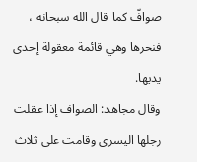صوافّ كما قال الله سبحانه ، فنحرها وهي قائمة معقولة إحدى يديها.
وقال مجاهد: الصواف إذا عقلت رجلها اليسرى وقامت على ثلاث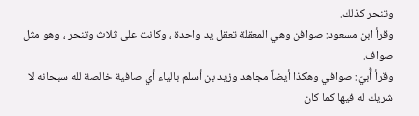وتنحر كذلك.
وقرأ ابن مسعود: صوافن وهي المعقلة تعقل يد واحدة ، وكانت على ثلاث وتنحر ، وهو مثل صواف.
وقرأ أُبيّ: صوافي وهكذا أيضاً مجاهد وزيد بن أسلم بالياء أي صافية خالصة لله سبحانه لا شريك له فيها كما كان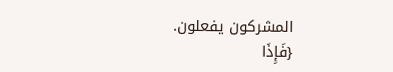المشركون يفعلون.
{فَإِذَا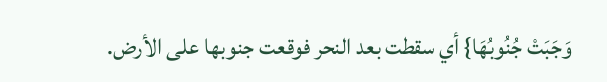وَجَبَتْ جُنُوبُهَا} أي سقطت بعد النحر فوقعت جنوبها على الأرض.